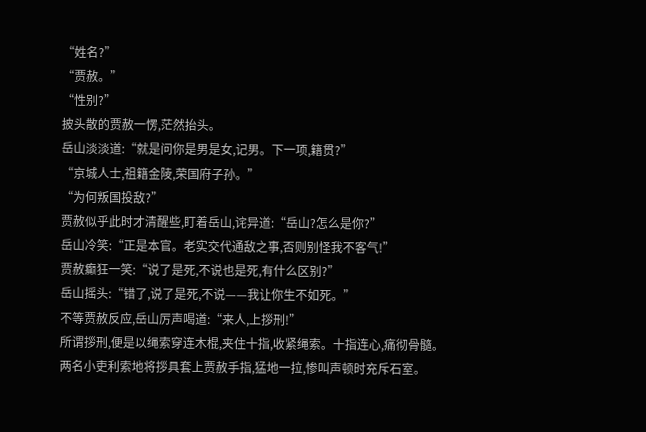“姓名?”
“贾赦。”
“性别?”
披头散的贾赦一愣,茫然抬头。
岳山淡淡道:“就是问你是男是女,记男。下一项,籍贯?”
“京城人士,祖籍金陵,荣国府子孙。”
“为何叛国投敌?”
贾赦似乎此时才清醒些,盯着岳山,诧异道:“岳山?怎么是你?”
岳山冷笑:“正是本官。老实交代通敌之事,否则别怪我不客气!”
贾赦癫狂一笑:“说了是死,不说也是死,有什么区别?”
岳山摇头:“错了,说了是死,不说——我让你生不如死。”
不等贾赦反应,岳山厉声喝道:“来人,上拶刑!”
所谓拶刑,便是以绳索穿连木棍,夹住十指,收紧绳索。十指连心,痛彻骨髓。
两名小吏利索地将拶具套上贾赦手指,猛地一拉,惨叫声顿时充斥石室。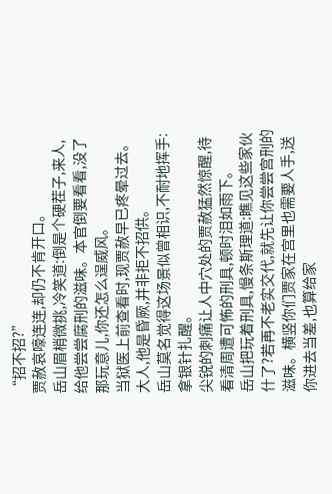“招不招?”
贾赦哀嚎连连,却仍不肯开口。
岳山眉梢微挑,冷笑道:倒是个硬茬子,来人,给他尝尝腐刑的滋味。本官倒要看看,没了那玩意儿,你还怎么逞威风。
当狱医上前查看时,现贾赦早已疼晕过去。
大人,他是昏厥,并非拒不招供。
岳山莫名觉得这场景似曾相识,不耐地挥手:拿银针扎醒。
尖锐的刺痛让人中穴处的贾赦猛然惊醒,待看清周遭可怖的刑具,顿时泪如雨下。
岳山把玩着刑具,慢条斯理道:瞧见这些家伙什了?若再不老实交代,就先让你尝尝宫刑的滋味。横竖你们贾家在宫里也需要人手,送你进去当差,也算给家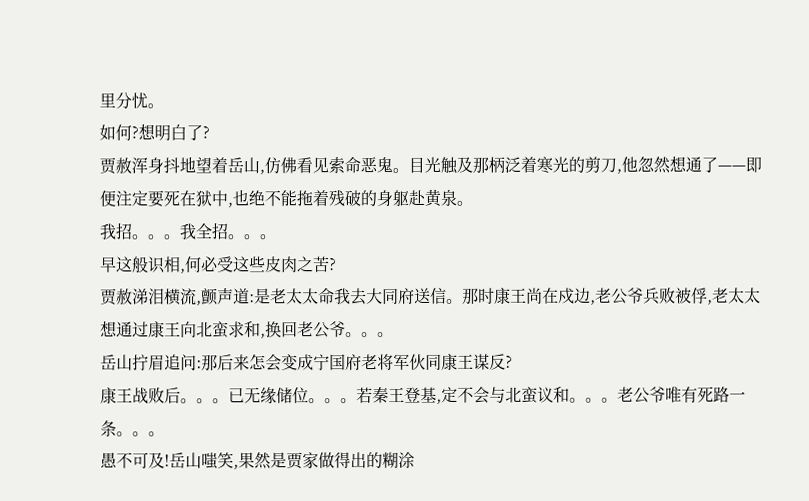里分忧。
如何?想明白了?
贾赦浑身抖地望着岳山,仿佛看见索命恶鬼。目光触及那柄泛着寒光的剪刀,他忽然想通了——即便注定要死在狱中,也绝不能拖着残破的身躯赴黄泉。
我招。。。我全招。。。
早这般识相,何必受这些皮肉之苦?
贾赦涕泪横流,颤声道:是老太太命我去大同府送信。那时康王尚在戍边,老公爷兵败被俘,老太太想通过康王向北蛮求和,换回老公爷。。。
岳山拧眉追问:那后来怎会变成宁国府老将军伙同康王谋反?
康王战败后。。。已无缘储位。。。若秦王登基,定不会与北蛮议和。。。老公爷唯有死路一条。。。
愚不可及!岳山嗤笑,果然是贾家做得出的糊涂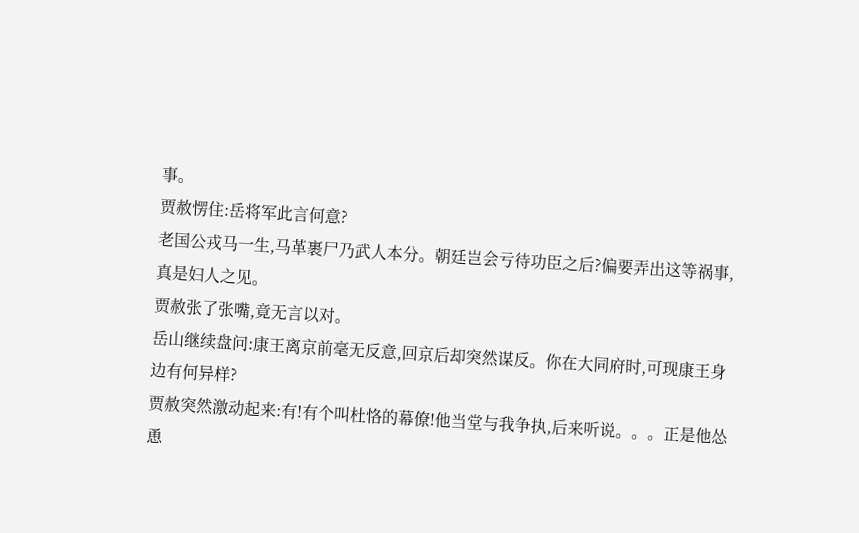事。
贾赦愣住:岳将军此言何意?
老国公戎马一生,马革裹尸乃武人本分。朝廷岂会亏待功臣之后?偏要弄出这等祸事,真是妇人之见。
贾赦张了张嘴,竟无言以对。
岳山继续盘问:康王离京前毫无反意,回京后却突然谋反。你在大同府时,可现康王身边有何异样?
贾赦突然激动起来:有!有个叫杜恪的幕僚!他当堂与我争执,后来听说。。。正是他怂恿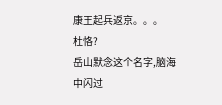康王起兵返京。。。
杜恪?
岳山默念这个名字,脑海中闪过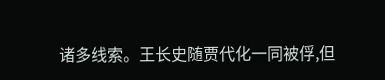诸多线索。王长史随贾代化一同被俘,但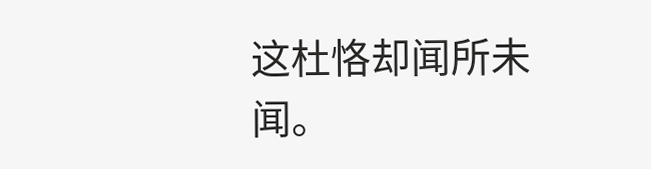这杜恪却闻所未闻。